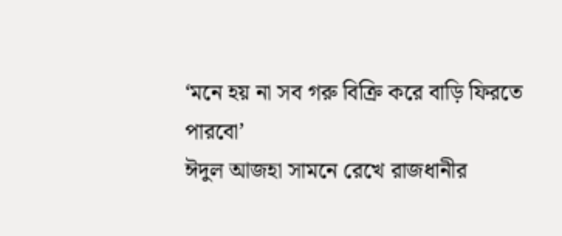‘মনে হয় না সব গরু বিক্রি করে বাড়ি ফিরতে পারবো’
ঈদুল আজহা সামনে রেখে রাজধানীর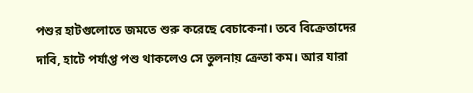পশুর হাটগুলোতে জমতে শুরু করেছে বেচাকেনা। তবে বিক্রেতাদের দাবি, হাটে পর্যাপ্ত পশু থাকলেও সে তুলনায় ক্রেতা কম। আর যারা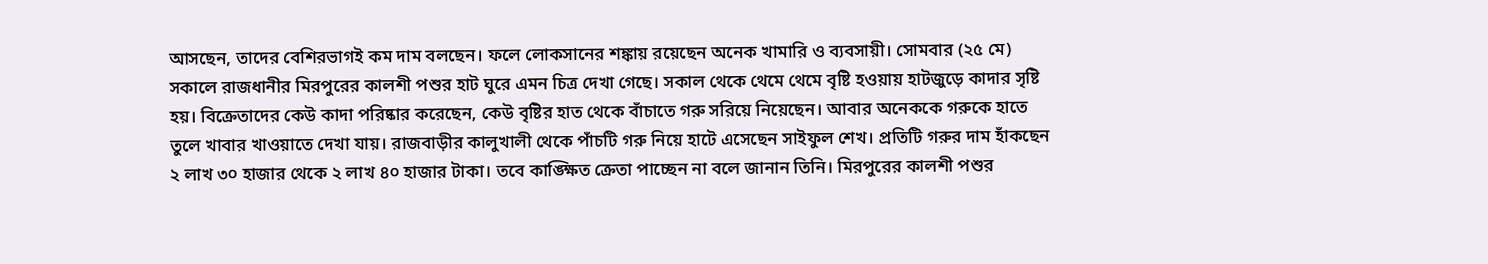আসছেন, তাদের বেশিরভাগই কম দাম বলছেন। ফলে লোকসানের শঙ্কায় রয়েছেন অনেক খামারি ও ব্যবসায়ী। সোমবার (২৫ মে) সকালে রাজধানীর মিরপুরের কালশী পশুর হাট ঘুরে এমন চিত্র দেখা গেছে। সকাল থেকে থেমে থেমে বৃষ্টি হওয়ায় হাটজুড়ে কাদার সৃষ্টি হয়। বিক্রেতাদের কেউ কাদা পরিষ্কার করেছেন, কেউ বৃষ্টির হাত থেকে বাঁচাতে গরু সরিয়ে নিয়েছেন। আবার অনেককে গরুকে হাতে তুলে খাবার খাওয়াতে দেখা যায়। রাজবাড়ীর কালুখালী থেকে পাঁচটি গরু নিয়ে হাটে এসেছেন সাইফুল শেখ। প্রতিটি গরুর দাম হাঁকছেন ২ লাখ ৩০ হাজার থেকে ২ লাখ ৪০ হাজার টাকা। তবে কাঙ্ক্ষিত ক্রেতা পাচ্ছেন না বলে জানান তিনি। মিরপুরের কালশী পশুর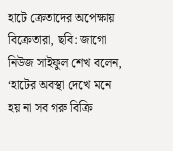হাটে ক্রেতাদের অপেক্ষায় বিক্রেতারা, ছবি: জাগো নিউজ সাইফুল শেখ বলেন, ‘হাটের অবস্থা দেখে মনে হয় না সব গরু বিক্রি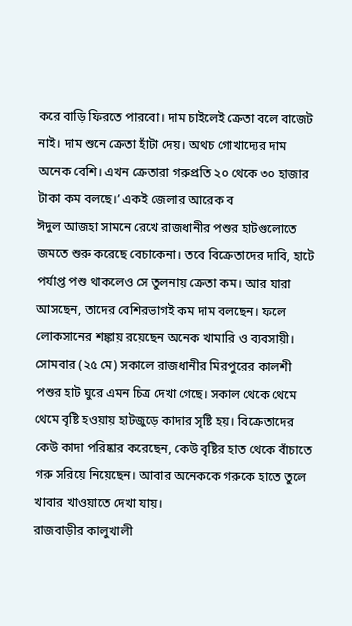করে বাড়ি ফিরতে পারবো। দাম চাইলেই ক্রেতা বলে বাজেট নাই। দাম শুনে ক্রেতা হাঁটা দেয়। অথচ গোখাদ্যের দাম অনেক বেশি। এখন ক্রেতারা গরুপ্রতি ২০ থেকে ৩০ হাজার টাকা কম বলছে।’ একই জেলার আরেক ব
ঈদুল আজহা সামনে রেখে রাজধানীর পশুর হাটগুলোতে জমতে শুরু করেছে বেচাকেনা। তবে বিক্রেতাদের দাবি, হাটে পর্যাপ্ত পশু থাকলেও সে তুলনায় ক্রেতা কম। আর যারা আসছেন, তাদের বেশিরভাগই কম দাম বলছেন। ফলে লোকসানের শঙ্কায় রয়েছেন অনেক খামারি ও ব্যবসায়ী।
সোমবার (২৫ মে) সকালে রাজধানীর মিরপুরের কালশী পশুর হাট ঘুরে এমন চিত্র দেখা গেছে। সকাল থেকে থেমে থেমে বৃষ্টি হওয়ায় হাটজুড়ে কাদার সৃষ্টি হয়। বিক্রেতাদের কেউ কাদা পরিষ্কার করেছেন, কেউ বৃষ্টির হাত থেকে বাঁচাতে গরু সরিয়ে নিয়েছেন। আবার অনেককে গরুকে হাতে তুলে খাবার খাওয়াতে দেখা যায়।
রাজবাড়ীর কালুখালী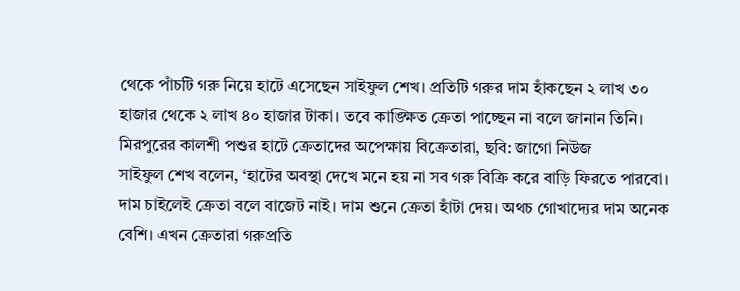থেকে পাঁচটি গরু নিয়ে হাটে এসেছেন সাইফুল শেখ। প্রতিটি গরুর দাম হাঁকছেন ২ লাখ ৩০ হাজার থেকে ২ লাখ ৪০ হাজার টাকা। তবে কাঙ্ক্ষিত ক্রেতা পাচ্ছেন না বলে জানান তিনি।
মিরপুরের কালশী পশুর হাটে ক্রেতাদের অপেক্ষায় বিক্রেতারা, ছবি: জাগো নিউজ
সাইফুল শেখ বলেন, ‘হাটের অবস্থা দেখে মনে হয় না সব গরু বিক্রি করে বাড়ি ফিরতে পারবো। দাম চাইলেই ক্রেতা বলে বাজেট নাই। দাম শুনে ক্রেতা হাঁটা দেয়। অথচ গোখাদ্যের দাম অনেক বেশি। এখন ক্রেতারা গরুপ্রতি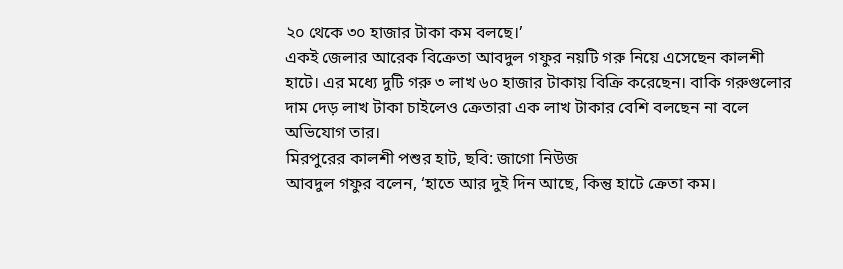২০ থেকে ৩০ হাজার টাকা কম বলছে।’
একই জেলার আরেক বিক্রেতা আবদুল গফুর নয়টি গরু নিয়ে এসেছেন কালশী হাটে। এর মধ্যে দুটি গরু ৩ লাখ ৬০ হাজার টাকায় বিক্রি করেছেন। বাকি গরুগুলোর দাম দেড় লাখ টাকা চাইলেও ক্রেতারা এক লাখ টাকার বেশি বলছেন না বলে অভিযোগ তার।
মিরপুরের কালশী পশুর হাট, ছবি: জাগো নিউজ
আবদুল গফুর বলেন, ‘হাতে আর দুই দিন আছে, কিন্তু হাটে ক্রেতা কম।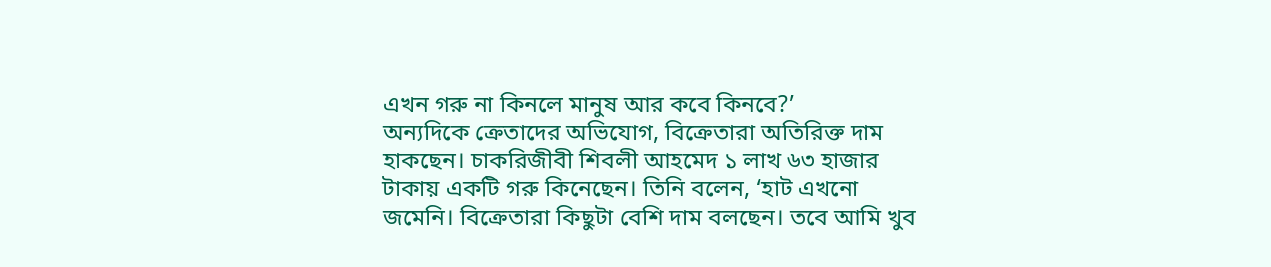এখন গরু না কিনলে মানুষ আর কবে কিনবে?’
অন্যদিকে ক্রেতাদের অভিযোগ, বিক্রেতারা অতিরিক্ত দাম হাকছেন। চাকরিজীবী শিবলী আহমেদ ১ লাখ ৬৩ হাজার টাকায় একটি গরু কিনেছেন। তিনি বলেন, ‘হাট এখনো জমেনি। বিক্রেতারা কিছুটা বেশি দাম বলছেন। তবে আমি খুব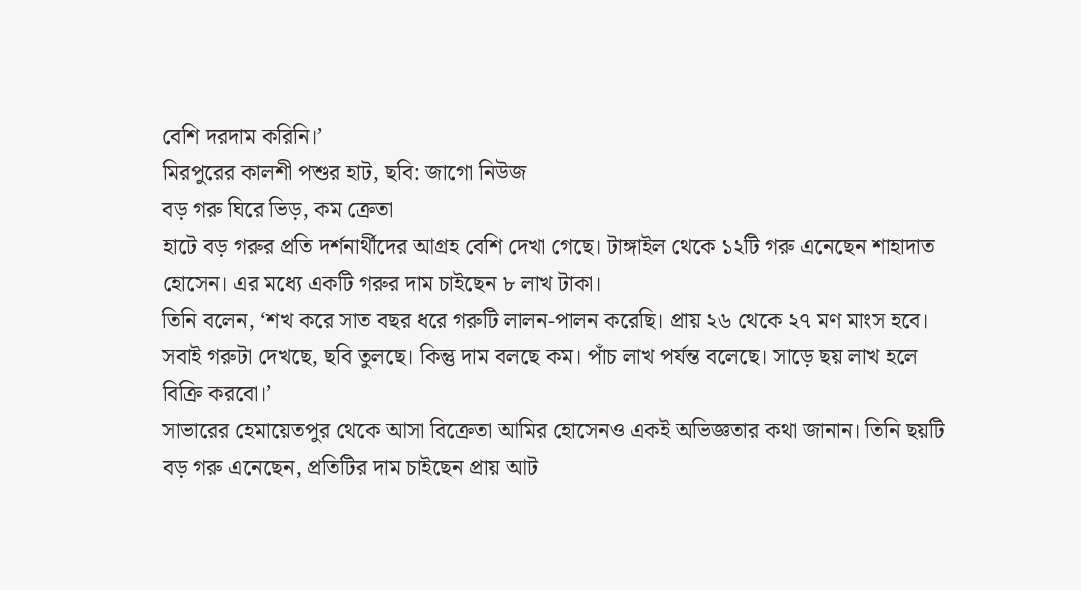বেশি দরদাম করিনি।’
মিরপুরের কালশী পশুর হাট, ছবি: জাগো নিউজ
বড় গরু ঘিরে ভিড়, কম ক্রেতা
হাটে বড় গরুর প্রতি দর্শনার্থীদের আগ্রহ বেশি দেখা গেছে। টাঙ্গাইল থেকে ১২টি গরু এনেছেন শাহাদাত হোসেন। এর মধ্যে একটি গরুর দাম চাইছেন ৮ লাখ টাকা।
তিনি বলেন, ‘শখ করে সাত বছর ধরে গরুটি লালন-পালন করেছি। প্রায় ২৬ থেকে ২৭ মণ মাংস হবে। সবাই গরুটা দেখছে, ছবি তুলছে। কিন্তু দাম বলছে কম। পাঁচ লাখ পর্যন্ত বলেছে। সাড়ে ছয় লাখ হলে বিক্রি করবো।’
সাভারের হেমায়েতপুর থেকে আসা বিক্রেতা আমির হোসেনও একই অভিজ্ঞতার কথা জানান। তিনি ছয়টি বড় গরু এনেছেন, প্রতিটির দাম চাইছেন প্রায় আট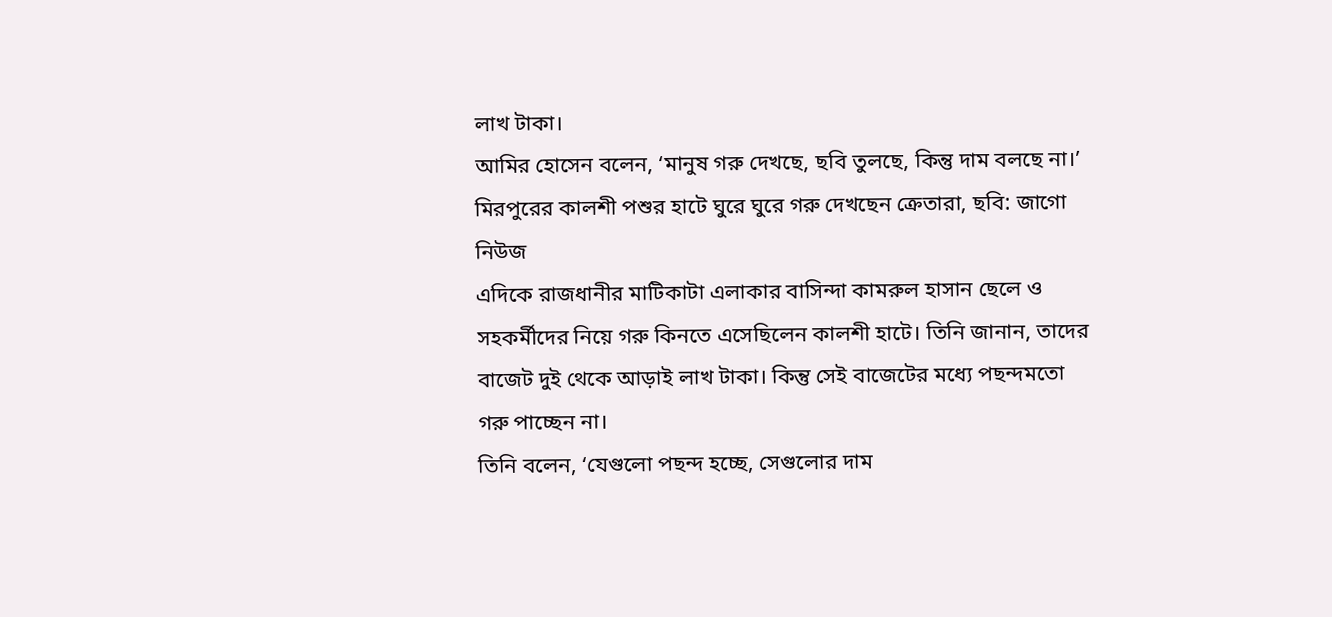লাখ টাকা।
আমির হোসেন বলেন, ‘মানুষ গরু দেখছে, ছবি তুলছে, কিন্তু দাম বলছে না।’
মিরপুরের কালশী পশুর হাটে ঘুরে ঘুরে গরু দেখছেন ক্রেতারা, ছবি: জাগো নিউজ
এদিকে রাজধানীর মাটিকাটা এলাকার বাসিন্দা কামরুল হাসান ছেলে ও সহকর্মীদের নিয়ে গরু কিনতে এসেছিলেন কালশী হাটে। তিনি জানান, তাদের বাজেট দুই থেকে আড়াই লাখ টাকা। কিন্তু সেই বাজেটের মধ্যে পছন্দমতো গরু পাচ্ছেন না।
তিনি বলেন, ‘যেগুলো পছন্দ হচ্ছে, সেগুলোর দাম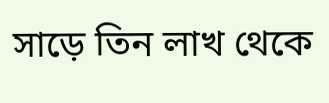সাড়ে তিন লাখ থেকে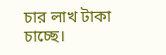চার লাখ টাকা চাচ্ছে।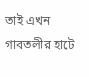তাই এখন গাবতলীর হাটে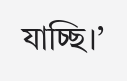যাচ্ছি।’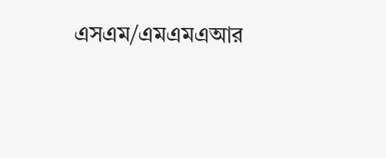এসএম/এমএমএআর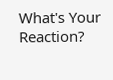What's Your Reaction?